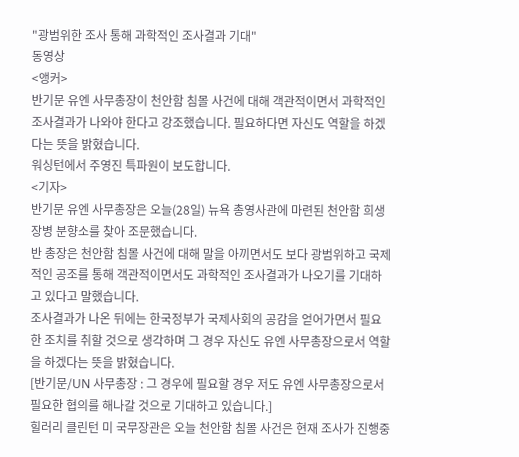"광범위한 조사 통해 과학적인 조사결과 기대"
동영상
<앵커>
반기문 유엔 사무총장이 천안함 침몰 사건에 대해 객관적이면서 과학적인 조사결과가 나와야 한다고 강조했습니다. 필요하다면 자신도 역할을 하겠다는 뜻을 밝혔습니다.
워싱턴에서 주영진 특파원이 보도합니다.
<기자>
반기문 유엔 사무총장은 오늘(28일) 뉴욕 총영사관에 마련된 천안함 희생장병 분향소를 찾아 조문했습니다.
반 총장은 천안함 침몰 사건에 대해 말을 아끼면서도 보다 광범위하고 국제적인 공조를 통해 객관적이면서도 과학적인 조사결과가 나오기를 기대하고 있다고 말했습니다.
조사결과가 나온 뒤에는 한국정부가 국제사회의 공감을 얻어가면서 필요한 조치를 취할 것으로 생각하며 그 경우 자신도 유엔 사무총장으로서 역할을 하겠다는 뜻을 밝혔습니다.
[반기문/UN 사무총장 : 그 경우에 필요할 경우 저도 유엔 사무총장으로서 필요한 협의를 해나갈 것으로 기대하고 있습니다.]
힐러리 클린턴 미 국무장관은 오늘 천안함 침몰 사건은 현재 조사가 진행중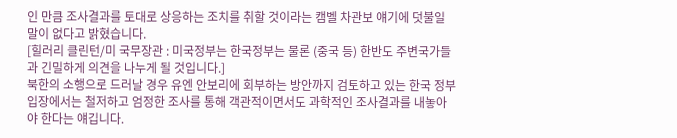인 만큼 조사결과를 토대로 상응하는 조치를 취할 것이라는 캠벨 차관보 얘기에 덧불일 말이 없다고 밝혔습니다.
[힐러리 클린턴/미 국무장관 : 미국정부는 한국정부는 물론 (중국 등) 한반도 주변국가들과 긴밀하게 의견을 나누게 될 것입니다.]
북한의 소행으로 드러날 경우 유엔 안보리에 회부하는 방안까지 검토하고 있는 한국 정부 입장에서는 철저하고 엄정한 조사를 통해 객관적이면서도 과학적인 조사결과를 내놓아야 한다는 얘깁니다.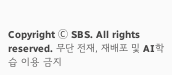Copyright Ⓒ SBS. All rights reserved. 무단 전재, 재배포 및 AI학습 이용 금지